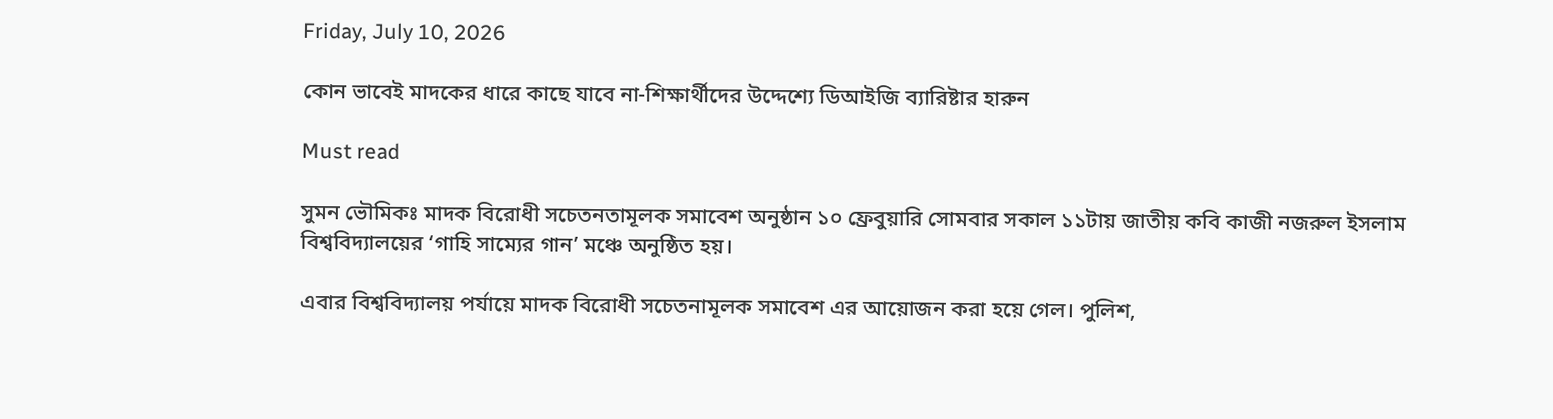Friday, July 10, 2026

কোন ভাবেই মাদকের ধারে কাছে যাবে না-শিক্ষার্থীদের উদ্দেশ্যে ডিআইজি ব্যারিষ্টার হারুন

Must read

সুমন ভৌমিকঃ মাদক বিরোধী সচেতনতামূলক সমাবেশ অনুষ্ঠান ১০ ফ্রেবুয়ারি সোমবার সকাল ১১টায় জাতীয় কবি কাজী নজরুল ইসলাম বিশ্ববিদ্যালয়ের ‘গাহি সাম্যের গান’ মঞ্চে অনুষ্ঠিত হয়।

এবার বিশ্ববিদ্যালয় পর্যায়ে মাদক বিরোধী সচেতনামূলক সমাবেশ এর আয়োজন করা হয়ে গেল। পুলিশ,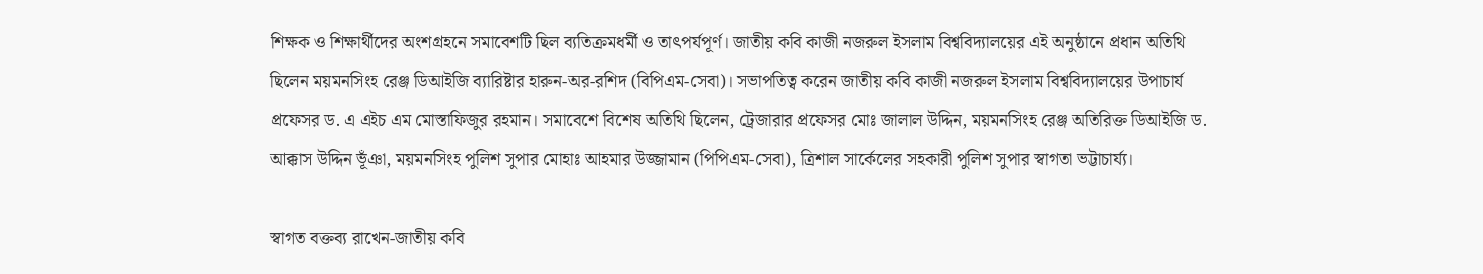শিক্ষক ও শিক্ষার্থীদের অংশগ্রহনে সমাবেশটি ছিল ব্যতিক্রমধর্মী ও তাৎপর্যপূর্ণ। জাতীয় কবি কাজী নজরুল ইসলাম বিশ্ববিদ্যালয়ের এই অনুষ্ঠানে প্রধান অতিথি ছিলেন ময়মনসিংহ রেঞ্জ ডিআইজি ব্যারিষ্টার হারুন-অর-রশিদ (বিপিএম-সেবা)। সভাপতিত্ব করেন জাতীয় কবি কাজী নজরুল ইসলাম বিশ্ববিদ্যালয়ের উপাচার্য প্রফেসর ড. এ এইচ এম মোস্তাফিজুর রহমান। সমাবেশে বিশেষ অতিথি ছিলেন, ট্রেজারার প্রফেসর মোঃ জালাল উদ্দিন, ময়মনসিংহ রেঞ্জ অতিরিক্ত ডিআইজি ড. আক্কাস উদ্দিন ভূঁঞা, ময়মনসিংহ পুলিশ সুপার মোহাঃ আহমার উজ্জামান (পিপিএম-সেবা), ত্রিশাল সার্কেলের সহকারী পুলিশ সুপার স্বাগতা ভট্টাচার্য্য।

স্বাগত বক্তব্য রাখেন-জাতীয় কবি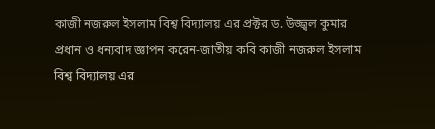কাজী নজরুল ইসলাম বিশ্ব বিদ্যালয় এর প্রক্টর ড. উজ্জ্বল কুমার প্রধান ও ধন্যবাদ জ্ঞাপন করেন-জাতীয় কবি কাজী নজরুল ইসলাম বিশ্ব বিদ্যালয় এর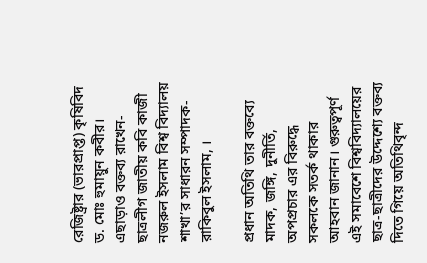রেজিষ্ট্রার (ভারপ্রাপ্ত) কৃষিবিদ ড. মোঃ হুমায়ুন কবীর। এছাড়াও বক্তব্য রাখেন-ছাত্রলীগ জাতীয় কবি কাজী নজরুল ইসলাম বিশ্ব বিদ্যালয় শাখা’র সাধারন সম্পাদক-রাকিবুল ইসলাম, ।

প্রধান অতিথি তার বক্তব্যে মাদক, জঙ্গি, দুনীর্তি, অপপ্রচার এর বিরুদ্ধে সকলকে সতর্ক থাকার আহবান জানান। গুরুত্বপূর্ণ এই সমাবেশে বিশ্ববিদ্যালয়ের ছাত্র-ছাত্রীদের উদ্দেশ্যে বক্তব্য দিতে গিয়ে অতিথিবৃন্দ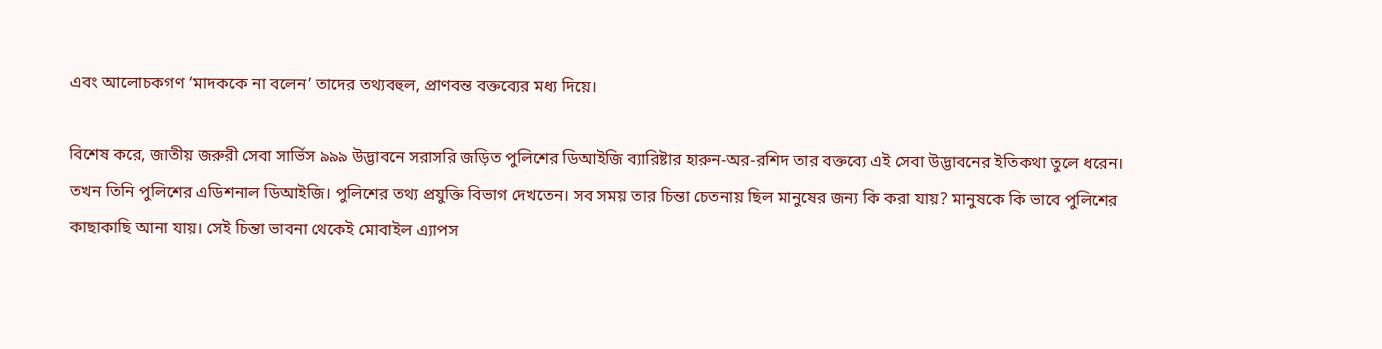এবং আলোচকগণ ‘মাদককে না বলেন’ তাদের তথ্যবহুল, প্রাণবন্ত বক্তব্যের মধ্য দিয়ে।

বিশেষ করে, জাতীয় জরুরী সেবা সার্ভিস ৯৯৯ উদ্ভাবনে সরাসরি জড়িত পুলিশের ডিআইজি ব্যারিষ্টার হারুন-অর-রশিদ তার বক্তব্যে এই সেবা উদ্ভাবনের ইতিকথা তুলে ধরেন।
তখন তিনি পুলিশের এডিশনাল ডিআইজি। পুলিশের তথ্য প্রযুক্তি বিভাগ দেখতেন। সব সময় তার চিন্তা চেতনায় ছিল মানুষের জন্য কি করা যায়? মানুষকে কি ভাবে পুলিশের কাছাকাছি আনা যায়। সেই চিন্তা ভাবনা থেকেই মোবাইল এ্যাপস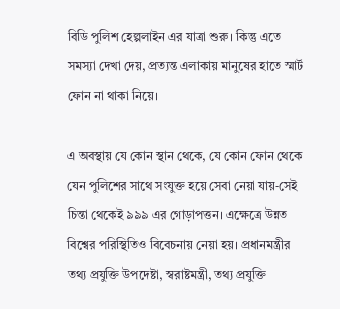বিডি পুলিশ হেল্পলাইন এর যাত্রা শুরু। কিন্তু এতে সমস্যা দেখা দেয়, প্রত্যন্ত এলাকায় মানুষের হাতে স্মার্ট ফোন না থাকা নিয়ে।

এ অবস্থায় যে কোন স্থান থেকে, যে কোন ফোন থেকে যেন পুলিশের সাথে সংযুক্ত হয়ে সেবা নেয়া যায়-সেই চিন্তা থেকেই ৯৯৯ এর গোড়াপত্তন। এক্ষেত্রে উন্নত বিশ্বের পরিস্থিতিও বিবেচনায় নেয়া হয়। প্রধানমন্ত্রীর তথ্য প্রযুক্তি উপদেষ্টা, স্বরাষ্টমন্ত্রী, তথ্য প্রযুক্তি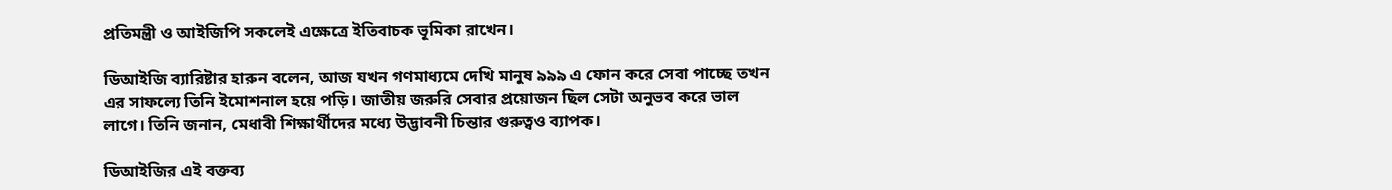প্রতিমন্ত্রী ও আইজিপি সকলেই এক্ষেত্রে ইতিবাচক ভূমিকা রাখেন।

ডিআইজি ব্যারিষ্টার হারুন বলেন, আজ যখন গণমাধ্যমে দেখি মানুষ ৯৯৯ এ ফোন করে সেবা পাচ্ছে তখন এর সাফল্যে তিনি ইমোশনাল হয়ে পড়ি। জাতীয় জরুরি সেবার প্রয়োজন ছিল সেটা অনুভব করে ভাল লাগে। তিনি জনান, মেধাবী শিক্ষার্থীদের মধ্যে উদ্ভাবনী চিন্তার গুরুত্বও ব্যাপক।

ডিআইজির এই বক্তব্য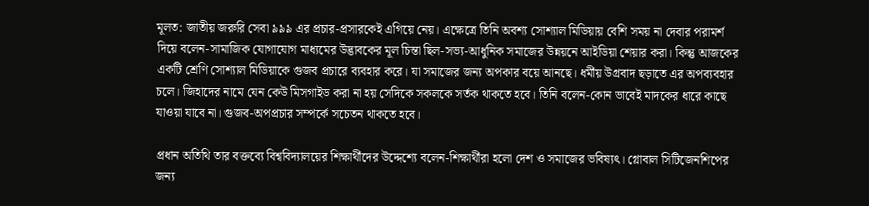মূলত: জাতীয় জরুরি সেবা ৯৯৯ এর প্রচার-প্রসারকেই এগিয়ে নেয়। এক্ষেত্রে তিনি অবশ্য সোশ্যাল মিডিয়ায় বেশি সময় না দেবার পরামর্শ দিয়ে বলেন-সামাজিক যোগাযোগ মাধ্যমের উদ্ভাবকের মূল চিন্তা ছিল-সভ্য-আধুনিক সমাজের উন্নয়নে আইডিয়া শেয়ার করা। কিন্তু আজকের একটি শ্রেণি সোশ্যাল মিডিয়াকে গুজব প্রচারে ব্যবহার করে। যা সমাজের জন্য অপকার বয়ে আনছে। ধর্মীয় উগ্রবাদ ছড়াতে এর অপব্যবহার চলে। জিহাদের নামে যেন কেউ মিসগাইড করা না হয় সেদিকে সকলকে সর্তক থাকতে হবে। তিনি বলেন-কোন ভাবেই মাদকের ধারে কাছে যাওয়া যাবে না। গুজব-অপপ্রচার সম্পর্কে সচেতন থাকতে হবে।

প্রধান অতিথি তার বক্তব্যে বিশ্ববিদ্যালয়ের শিক্ষার্থীদের উদ্দেশ্যে বলেন-শিক্ষার্থীরা হলো দেশ ও সমাজের ভবিষ্যৎ। গ্লোবাল সিটিজেনশিপের জন্য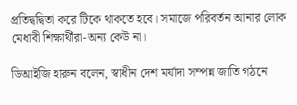প্রতিদ্বদ্বিতা করে টিকে থাকতে হবে। সমাজে পরিবর্তন আনার লোক মেধাবী শিক্ষার্থীরা-অন্য কেউ না।

ডিআইজি হারুন বলেন, স্বাধীন দেশ মর্যাদা সম্পন্ন জাতি গঠনে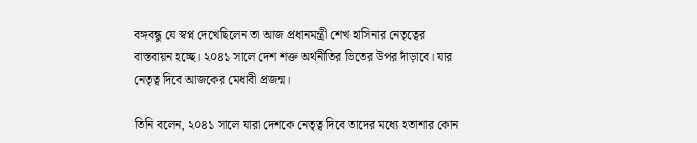বঙ্গবন্ধু যে স্বপ্ন দেখেছিলেন তা আজ প্রধানমন্ত্রী শেখ হাসিনার নেতৃত্বের বাস্তবায়ন হচ্ছে। ২০৪১ সালে দেশ শক্ত অর্থনীতির ভিতের উপর দাঁড়াবে। যার নেতৃত্ব দিবে আজকের মেধাবী প্রজন্ম।

তিনি বলেন, ২০৪১ সালে যারা দেশকে নেতৃত্ব দিবে তাদের মধ্যে হতাশার কোন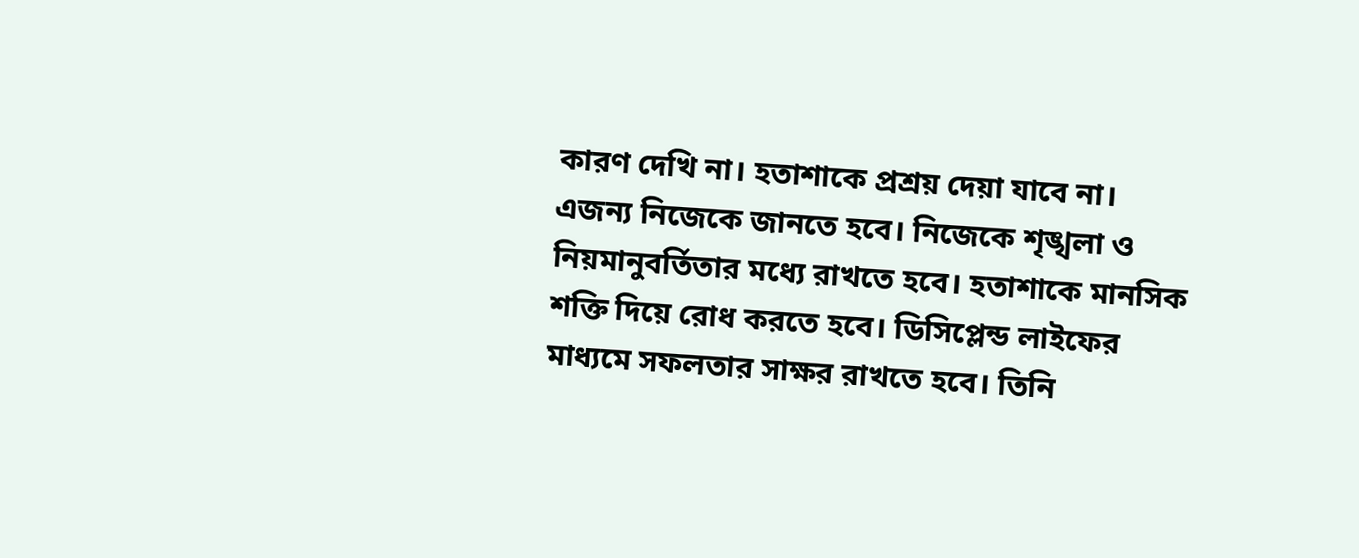কারণ দেখি না। হতাশাকে প্রশ্রয় দেয়া যাবে না। এজন্য নিজেকে জানতে হবে। নিজেকে শৃঙ্খলা ও নিয়মানুবর্তিতার মধ্যে রাখতে হবে। হতাশাকে মানসিক শক্তি দিয়ে রোধ করতে হবে। ডিসিপ্লেন্ড লাইফের মাধ্যমে সফলতার সাক্ষর রাখতে হবে। তিনি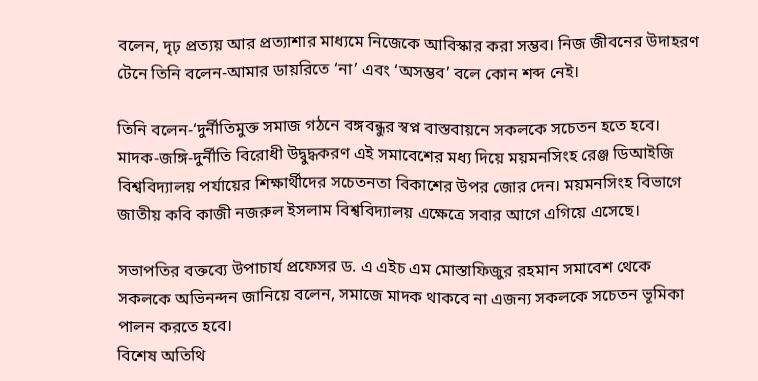বলেন, দৃঢ় প্রত্যয় আর প্রত্যাশার মাধ্যমে নিজেকে আবিস্কার করা সম্ভব। নিজ জীবনের উদাহরণ টেনে তিনি বলেন-আমার ডায়রিতে ‘না’ এবং ‘অসম্ভব’ বলে কোন শব্দ নেই।

তিনি বলেন-‘দুর্নীতিমুক্ত সমাজ গঠনে বঙ্গবন্ধুর স্বপ্ন বাস্তবায়নে সকলকে সচেতন হতে হবে।
মাদক-জঙ্গি-দুর্নীতি বিরোধী উদ্বুদ্ধকরণ এই সমাবেশের মধ্য দিয়ে ময়মনসিংহ রেঞ্জ ডিআইজি বিশ্ববিদ্যালয় পর্যায়ের শিক্ষার্থীদের সচেতনতা বিকাশের উপর জোর দেন। ময়মনসিংহ বিভাগে জাতীয় কবি কাজী নজরুল ইসলাম বিশ্ববিদ্যালয় এক্ষেত্রে সবার আগে এগিয়ে এসেছে।

সভাপতির বক্তব্যে উপাচার্য প্রফেসর ড. এ এইচ এম মোস্তাফিজুর রহমান সমাবেশ থেকে সকলকে অভিনন্দন জানিয়ে বলেন, সমাজে মাদক থাকবে না এজন্য সকলকে সচেতন ভূমিকা পালন করতে হবে।
বিশেষ অতিথি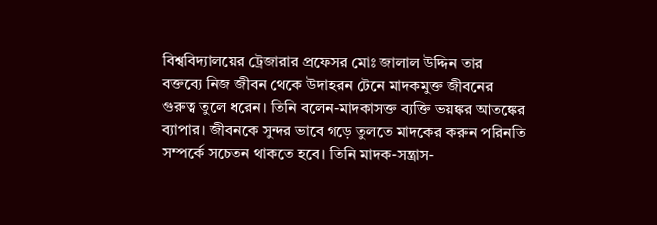বিশ্ববিদ্যালয়ের ট্রেজারার প্রফেসর মোঃ জালাল উদ্দিন তার বক্তব্যে নিজ জীবন থেকে উদাহরন টেনে মাদকমুক্ত জীবনের গুরুত্ব তুলে ধরেন। তিনি বলেন-মাদকাসক্ত ব্যক্তি ভয়ঙ্কর আতঙ্কের ব্যাপার। জীবনকে সুন্দর ভাবে গড়ে তুলতে মাদকের করুন পরিনতি সম্পর্কে সচেতন থাকতে হবে। তিনি মাদক-সন্ত্রাস-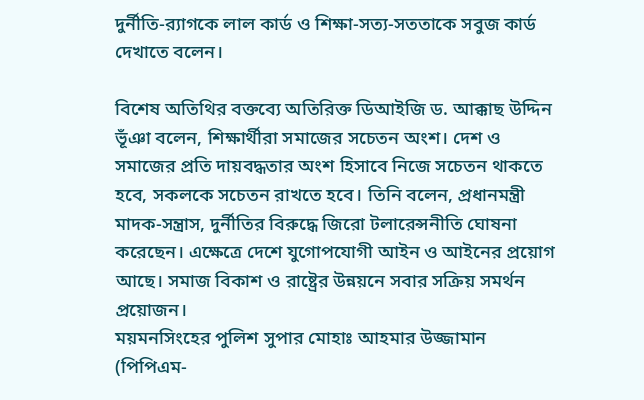দুর্নীতি-র‌্যাগকে লাল কার্ড ও শিক্ষা-সত্য-সততাকে সবুজ কার্ড দেখাতে বলেন।

বিশেষ অতিথির বক্তব্যে অতিরিক্ত ডিআইজি ড. আক্কাছ উদ্দিন ভূঁঞা বলেন, শিক্ষার্থীরা সমাজের সচেতন অংশ। দেশ ও সমাজের প্রতি দায়বদ্ধতার অংশ হিসাবে নিজে সচেতন থাকতে হবে, সকলকে সচেতন রাখতে হবে। তিনি বলেন, প্রধানমন্ত্রী মাদক-সন্ত্রাস, দুর্নীতির বিরুদ্ধে জিরো টলারেন্সনীতি ঘোষনা করেছেন। এক্ষেত্রে দেশে যুগোপযোগী আইন ও আইনের প্রয়োগ আছে। সমাজ বিকাশ ও রাষ্ট্রের উন্নয়নে সবার সক্রিয় সমর্থন প্রয়োজন।
ময়মনসিংহের পুলিশ সুপার মোহাঃ আহমার উজ্জামান (পিপিএম-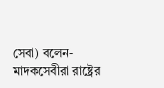সেবা) বলেন-মাদকসেবীরা রাষ্ট্রের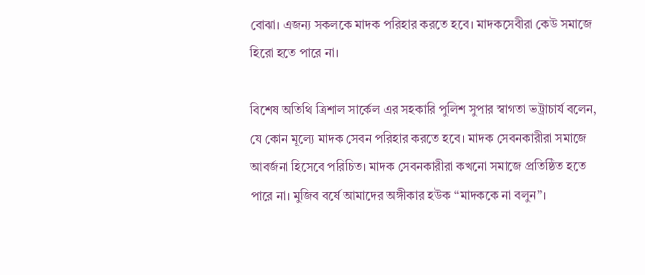বোঝা। এজন্য সকলকে মাদক পরিহার করতে হবে। মাদকসেবীরা কেউ সমাজে হিরো হতে পারে না।

বিশেষ অতিথি ত্রিশাল সার্কেল এর সহকারি পুলিশ সুপার স্বাগতা ভট্রাচার্য বলেন, যে কোন মূল্যে মাদক সেবন পরিহার করতে হবে। মাদক সেবনকারীরা সমাজে আবর্জনা হিসেবে পরিচিত। মাদক সেবনকারীরা কখনো সমাজে প্রতিষ্ঠিত হতে পারে না। মুজিব বর্ষে আমাদের অঙ্গীকার হউক “মাদককে না বলুন”।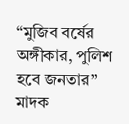“মুজিব বর্ষের অঙ্গীকার, পুলিশ হবে জনতার” মাদক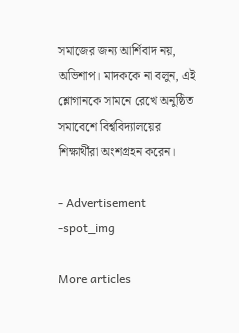সমাজের জন্য আর্শিবাদ নয়, অভিশাপ। মাদককে না বলুন, এই শ্লোগানকে সামনে রেখে অনুষ্ঠিত সমাবেশে বিশ্ববিদ্যালয়ের শিক্ষার্থীরা অংশগ্রহন করেন।

- Advertisement -spot_img

More articles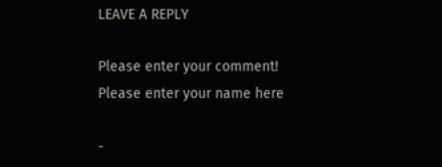LEAVE A REPLY

Please enter your comment!
Please enter your name here

-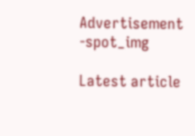Advertisement -spot_img

Latest article